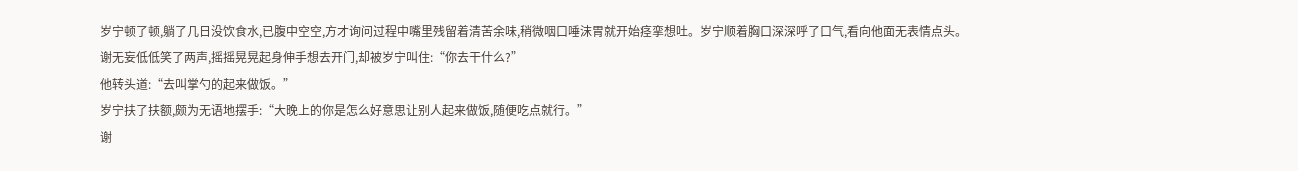岁宁顿了顿,躺了几日没饮食水,已腹中空空,方才询问过程中嘴里残留着清苦余味,稍微咽口唾沫胃就开始痉挛想吐。岁宁顺着胸口深深呼了口气,看向他面无表情点头。
谢无妄低低笑了两声,摇摇晃晃起身伸手想去开门,却被岁宁叫住:“你去干什么?”
他转头道:“去叫掌勺的起来做饭。”
岁宁扶了扶额,颇为无语地摆手:“大晚上的你是怎么好意思让别人起来做饭,随便吃点就行。”
谢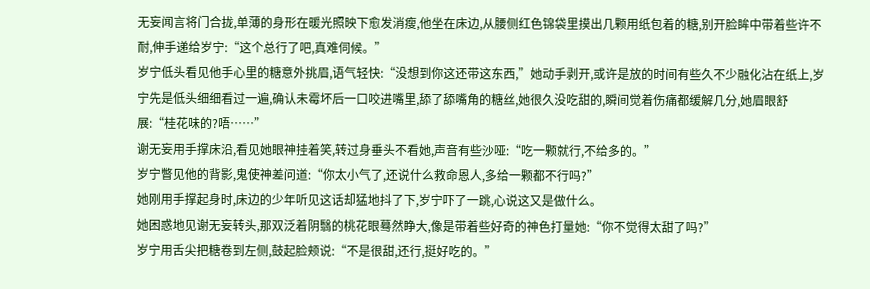无妄闻言将门合拢,单薄的身形在暖光照映下愈发消瘦,他坐在床边,从腰侧红色锦袋里摸出几颗用纸包着的糖,别开脸眸中带着些许不耐,伸手递给岁宁:“这个总行了吧,真难伺候。”
岁宁低头看见他手心里的糖意外挑眉,语气轻快:“没想到你这还带这东西,”她动手剥开,或许是放的时间有些久不少融化沾在纸上,岁宁先是低头细细看过一遍,确认未霉坏后一口咬进嘴里,舔了舔嘴角的糖丝,她很久没吃甜的,瞬间觉着伤痛都缓解几分,她眉眼舒展:“桂花味的?唔……”
谢无妄用手撑床沿,看见她眼神挂着笑,转过身垂头不看她,声音有些沙哑:“吃一颗就行,不给多的。”
岁宁瞥见他的背影,鬼使神差问道:“你太小气了,还说什么救命恩人,多给一颗都不行吗?”
她刚用手撑起身时,床边的少年听见这话却猛地抖了下,岁宁吓了一跳,心说这又是做什么。
她困惑地见谢无妄转头,那双泛着阴翳的桃花眼蓦然睁大,像是带着些好奇的神色打量她:“你不觉得太甜了吗?”
岁宁用舌尖把糖卷到左侧,鼓起脸颊说:“不是很甜,还行,挺好吃的。”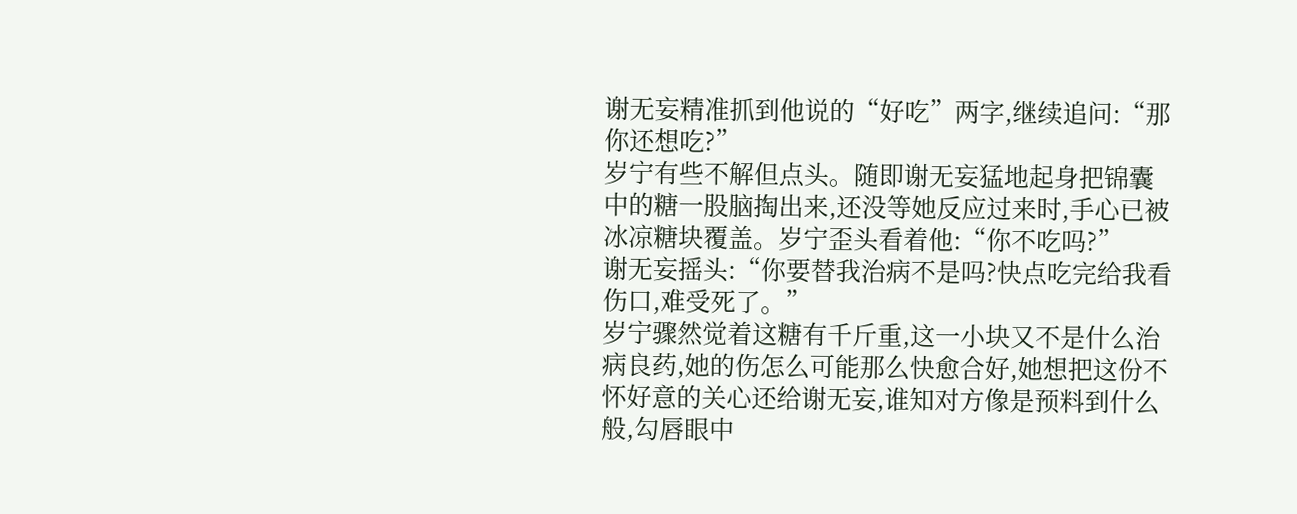谢无妄精准抓到他说的“好吃”两字,继续追问:“那你还想吃?”
岁宁有些不解但点头。随即谢无妄猛地起身把锦囊中的糖一股脑掏出来,还没等她反应过来时,手心已被冰凉糖块覆盖。岁宁歪头看着他:“你不吃吗?”
谢无妄摇头:“你要替我治病不是吗?快点吃完给我看伤口,难受死了。”
岁宁骤然觉着这糖有千斤重,这一小块又不是什么治病良药,她的伤怎么可能那么快愈合好,她想把这份不怀好意的关心还给谢无妄,谁知对方像是预料到什么般,勾唇眼中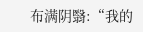布满阴翳:“我的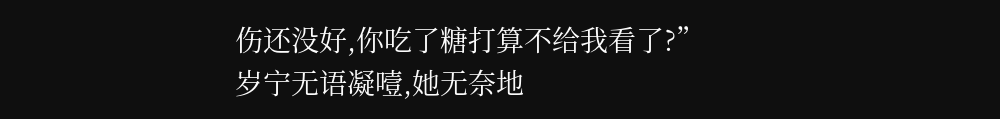伤还没好,你吃了糖打算不给我看了?”
岁宁无语凝噎,她无奈地